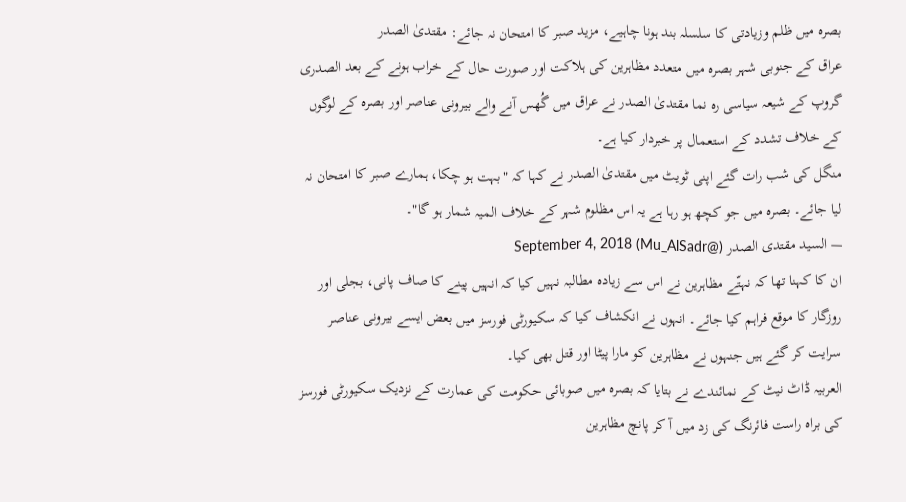بصرہ میں ظلم وزیادتی کا سلسلہ بند ہونا چاہیے، مزید صبر کا امتحان نہ جائے: مقتدیٰ الصدر
عراق کے جنوبی شہر بصرہ میں متعدد مظاہرین کی ہلاکت اور صورت حال کے خراب ہونے کے بعد الصدری گروپ کے شیعہ سیاسی رہ نما مقتدیٰ الصدر نے عراق میں گُھس آنے والے بیرونی عناصر اور بصرہ کے لوگوں کے خلاف تشدد کے استعمال پر خبردار کیا ہے۔
منگل کی شب رات گئے اپنی ٹویٹ میں مقتدیٰ الصدر نے کہا کہ "بہت ہو چکا، ہمارے صبر کا امتحان نہ لیا جائے۔ بصرہ میں جو کچھ ہو رہا ہے یہ اس مظلوم شہر کے خلاف المیہ شمار ہو گا"۔
— السيد مقتدى الصدر (@Mu_AlSadr) September 4, 2018
ان کا کہنا تھا کہ نہتّے مظاہرین نے اس سے زیادہ مطالبہ نہیں کیا کہ انہیں پینے کا صاف پانی، بجلی اور روزگار کا موقع فراہم کیا جائے۔ انہوں نے انکشاف کیا کہ سکیورٹی فورسز میں بعض ایسے بیرونی عناصر سرایت کر گئے ہیں جنہوں نے مظاہرین کو مارا پیٹا اور قتل بھی کیا۔
العربیہ ڈاٹ نیٹ کے نمائندے نے بتایا کہ بصرہ میں صوبائی حکومت کی عمارت کے نزدیک سکیورٹی فورسز کی براہ راست فائرنگ کی زد میں آ کر پانچ مظاہرین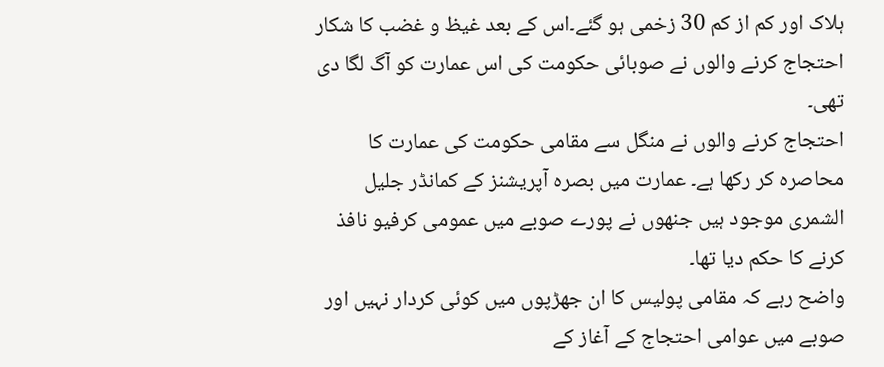ہلاک اور کم از کم 30 زخمی ہو گئے۔اس کے بعد غیظ و غضب کا شکار احتجاج کرنے والوں نے صوبائی حکومت کی اس عمارت کو آگ لگا دی تھی۔
احتجاج کرنے والوں نے منگل سے مقامی حکومت کی عمارت کا محاصرہ کر رکھا ہے۔ عمارت میں بصرہ آپریشنز کے کمانڈر جلیل الشمری موجود ہیں جنھوں نے پورے صوبے میں عمومی کرفیو نافذ کرنے کا حکم دیا تھا۔
واضح رہے کہ مقامی پولیس کا ان جھڑپوں میں کوئی کردار نہیں اور صوبے میں عوامی احتجاج کے آغاز کے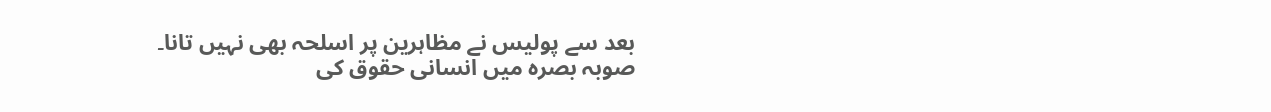بعد سے پولیس نے مظاہرین پر اسلحہ بھی نہیں تانا۔
صوبہ بصرہ میں انسانی حقوق کی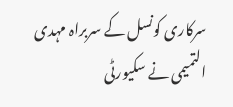سرکاری کونسل کے سربراہ مہدی التمیمی نے سکیورٹی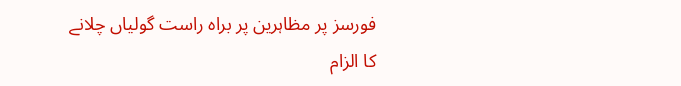فورسز پر مظاہرین پر براہ راست گولیاں چلانے کا الزام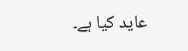عاید کیا ہے۔